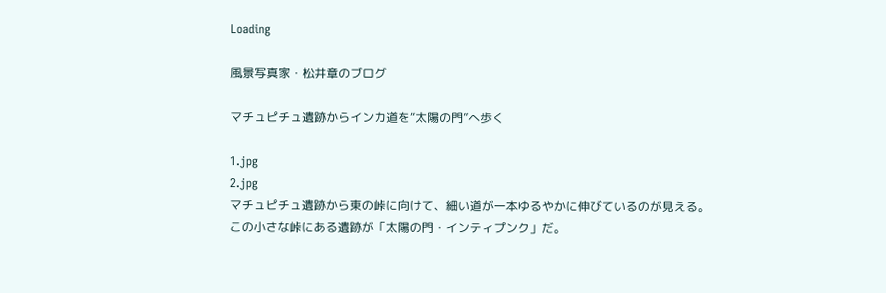Loading

風景写真家・松井章のブログ

マチュピチュ遺跡からインカ道を“太陽の門”へ歩く

1.jpg
2.jpg
マチュピチュ遺跡から東の峠に向けて、細い道が一本ゆるやかに伸びているのが見える。
この小さな峠にある遺跡が「太陽の門・インティプンク」だ。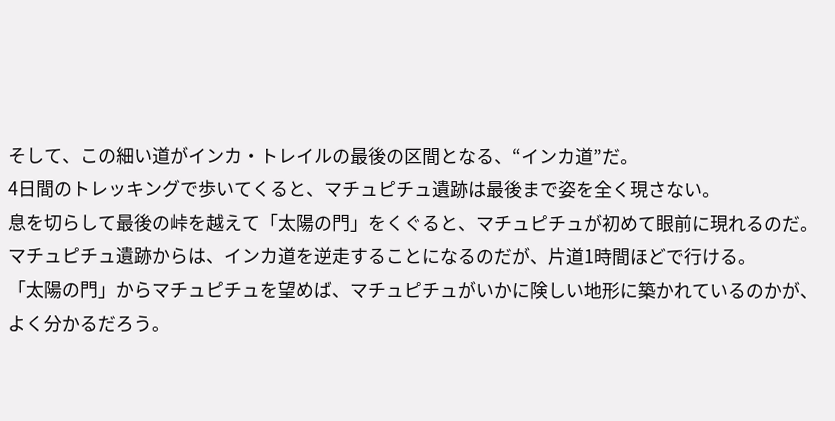そして、この細い道がインカ・トレイルの最後の区間となる、“インカ道”だ。
4日間のトレッキングで歩いてくると、マチュピチュ遺跡は最後まで姿を全く現さない。
息を切らして最後の峠を越えて「太陽の門」をくぐると、マチュピチュが初めて眼前に現れるのだ。
マチュピチュ遺跡からは、インカ道を逆走することになるのだが、片道1時間ほどで行ける。
「太陽の門」からマチュピチュを望めば、マチュピチュがいかに険しい地形に築かれているのかが、よく分かるだろう。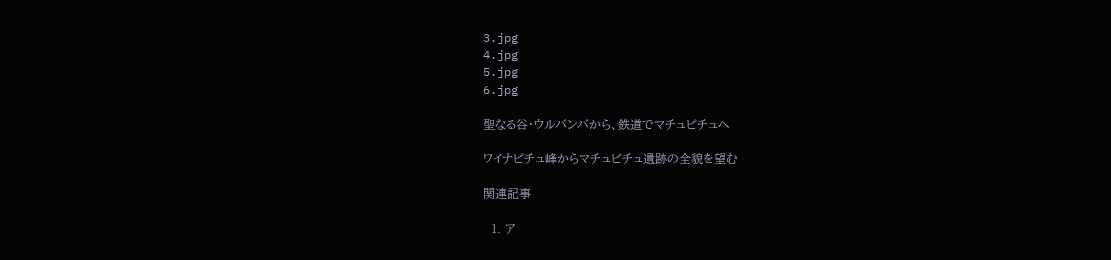3.jpg
4.jpg
5.jpg
6.jpg

聖なる谷・ウルバンバから、鉄道でマチュピチュへ

ワイナピチュ峰からマチュピチュ遺跡の全貌を望む

関連記事

  1. ア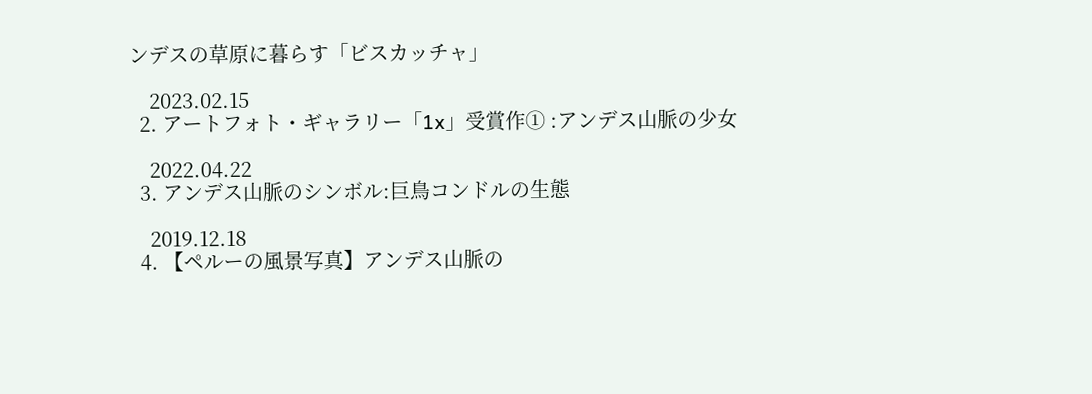ンデスの草原に暮らす「ビスカッチャ」

    2023.02.15
  2. アートフォト・ギャラリー「1x」受賞作① :アンデス山脈の少女

    2022.04.22
  3. アンデス山脈のシンボル:巨鳥コンドルの生態

    2019.12.18
  4. 【ペルーの風景写真】アンデス山脈の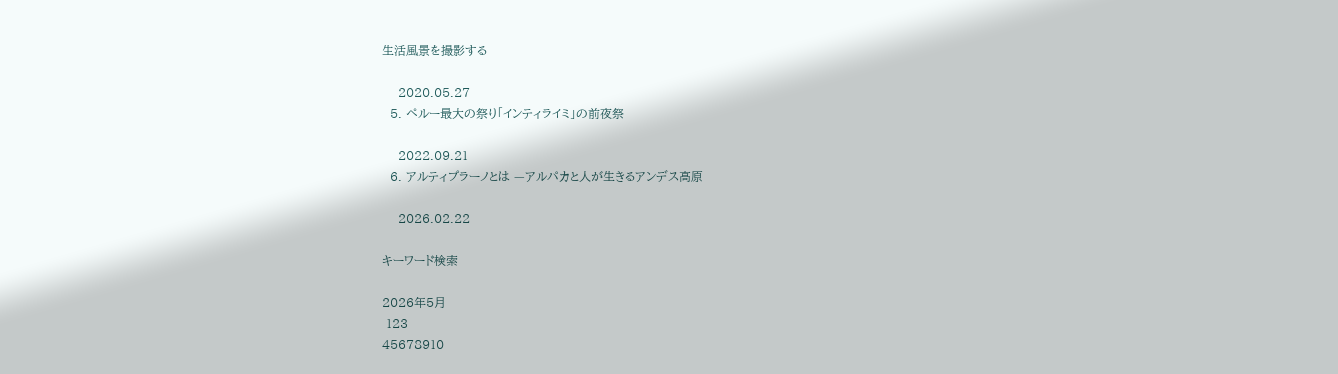生活風景を撮影する

    2020.05.27
  5. ペルー最大の祭り「インティライミ」の前夜祭

    2022.09.21
  6. アルティプラーノとは —アルパカと人が生きるアンデス高原

    2026.02.22

キーワード検索

2026年5月
 123
45678910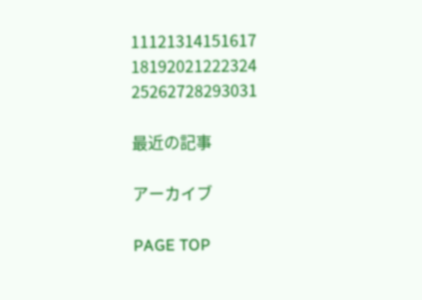11121314151617
18192021222324
25262728293031

最近の記事

アーカイブ

PAGE TOP